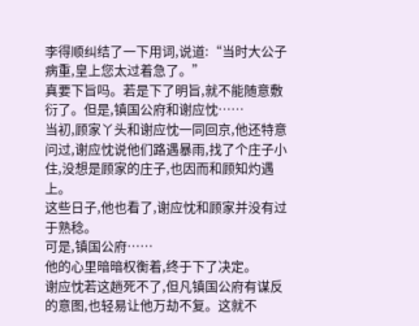李得顺纠结了一下用词,说道:“当时大公子病重,皇上您太过着急了。”
真要下旨吗。若是下了明旨,就不能随意敷衍了。但是,镇国公府和谢应忱……
当初,顾家丫头和谢应忱一同回京,他还特意问过,谢应忱说他们路遇暴雨,找了个庄子小住,没想是顾家的庄子,也因而和顾知灼遇上。
这些日子,他也看了,谢应忱和顾家并没有过于熟稔。
可是,镇国公府……
他的心里暗暗权衡着,终于下了决定。
谢应忱若这趟死不了,但凡镇国公府有谋反的意图,也轻易让他万劫不复。这就不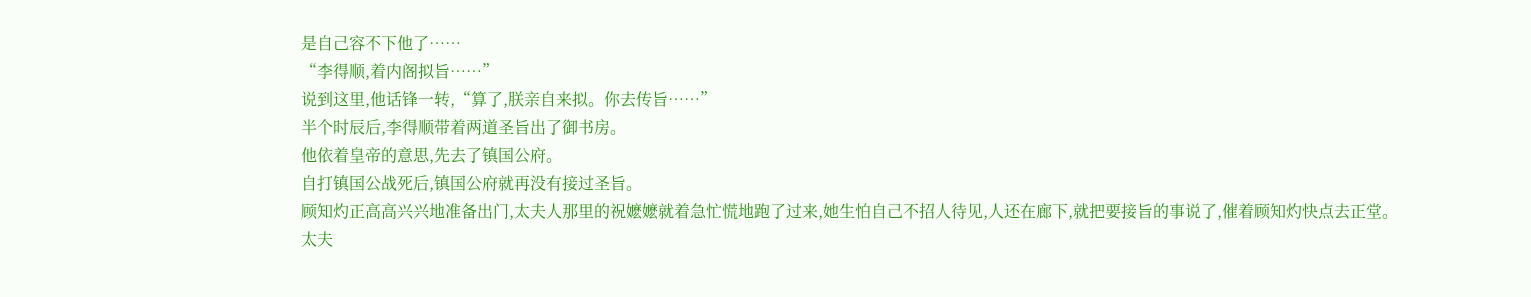是自己容不下他了……
“李得顺,着内阁拟旨……”
说到这里,他话锋一转,“算了,朕亲自来拟。你去传旨……”
半个时辰后,李得顺带着两道圣旨出了御书房。
他依着皇帝的意思,先去了镇国公府。
自打镇国公战死后,镇国公府就再没有接过圣旨。
顾知灼正高高兴兴地准备出门,太夫人那里的祝嬷嬷就着急忙慌地跑了过来,她生怕自己不招人待见,人还在廊下,就把要接旨的事说了,催着顾知灼快点去正堂。
太夫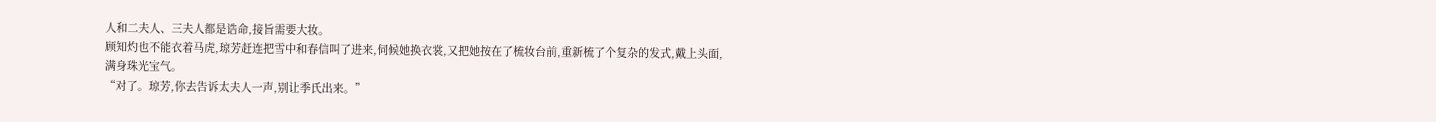人和二夫人、三夫人都是诰命,接旨需要大妆。
顾知灼也不能衣着马虎,琼芳赶连把雪中和春信叫了进来,伺候她换衣裳,又把她按在了梳妆台前,重新梳了个复杂的发式,戴上头面,满身珠光宝气。
“对了。琼芳,你去告诉太夫人一声,别让季氏出来。”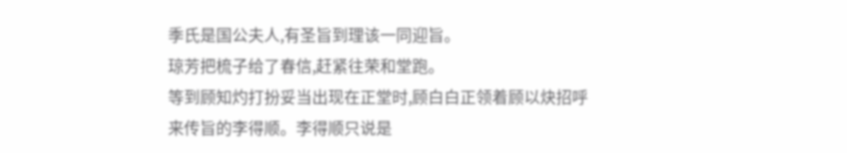季氏是国公夫人,有圣旨到理该一同迎旨。
琼芳把梳子给了春信,赶紧往荣和堂跑。
等到顾知灼打扮妥当出现在正堂时,顾白白正领着顾以炔招呼来传旨的李得顺。李得顺只说是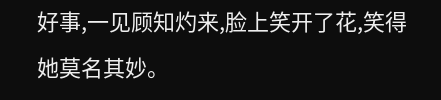好事,一见顾知灼来,脸上笑开了花,笑得她莫名其妙。